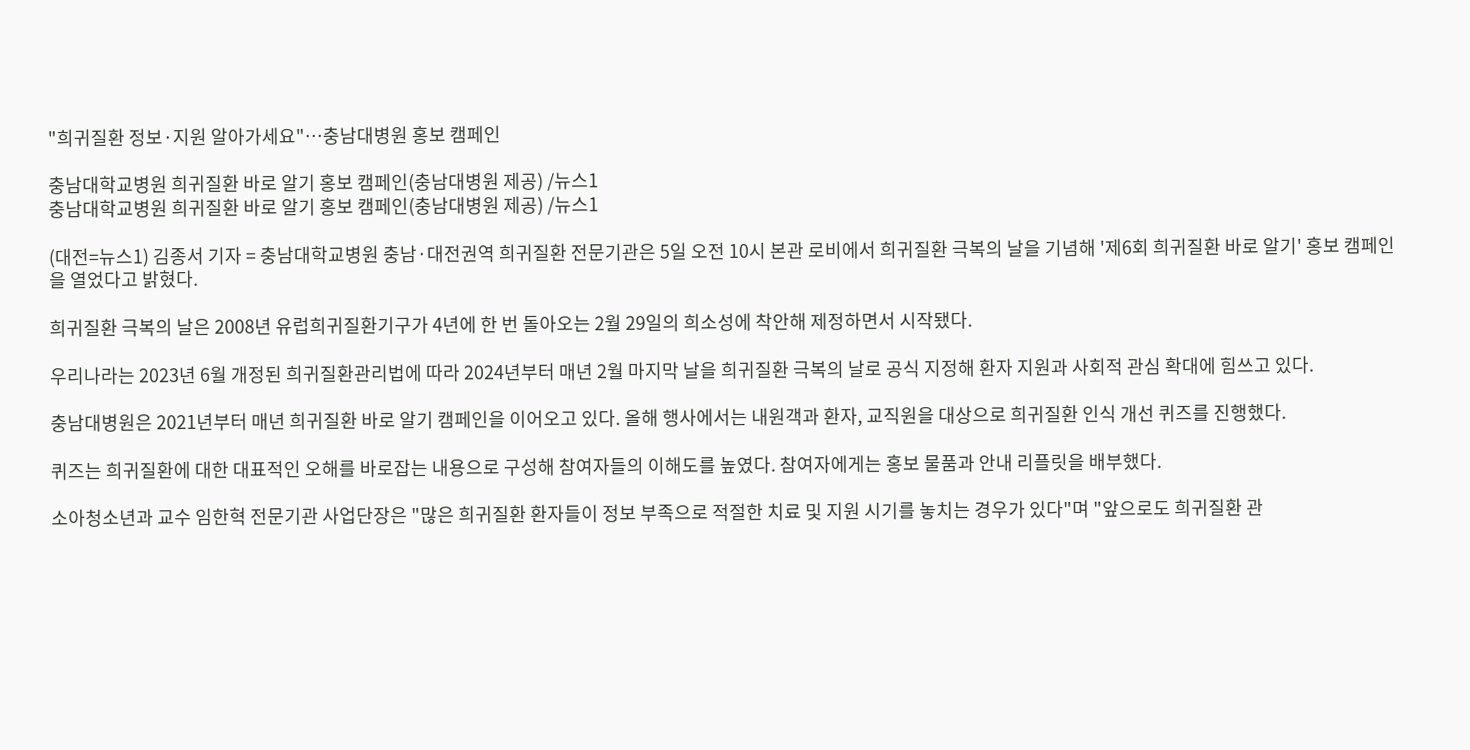"희귀질환 정보·지원 알아가세요"…충남대병원 홍보 캠페인

충남대학교병원 희귀질환 바로 알기 홍보 캠페인(충남대병원 제공) /뉴스1
충남대학교병원 희귀질환 바로 알기 홍보 캠페인(충남대병원 제공) /뉴스1

(대전=뉴스1) 김종서 기자 = 충남대학교병원 충남·대전권역 희귀질환 전문기관은 5일 오전 10시 본관 로비에서 희귀질환 극복의 날을 기념해 '제6회 희귀질환 바로 알기' 홍보 캠페인을 열었다고 밝혔다.

희귀질환 극복의 날은 2008년 유럽희귀질환기구가 4년에 한 번 돌아오는 2월 29일의 희소성에 착안해 제정하면서 시작됐다.

우리나라는 2023년 6월 개정된 희귀질환관리법에 따라 2024년부터 매년 2월 마지막 날을 희귀질환 극복의 날로 공식 지정해 환자 지원과 사회적 관심 확대에 힘쓰고 있다.

충남대병원은 2021년부터 매년 희귀질환 바로 알기 캠페인을 이어오고 있다. 올해 행사에서는 내원객과 환자, 교직원을 대상으로 희귀질환 인식 개선 퀴즈를 진행했다.

퀴즈는 희귀질환에 대한 대표적인 오해를 바로잡는 내용으로 구성해 참여자들의 이해도를 높였다. 참여자에게는 홍보 물품과 안내 리플릿을 배부했다.

소아청소년과 교수 임한혁 전문기관 사업단장은 "많은 희귀질환 환자들이 정보 부족으로 적절한 치료 및 지원 시기를 놓치는 경우가 있다"며 "앞으로도 희귀질환 관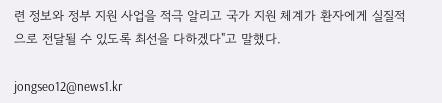련 정보와 정부 지원 사업을 적극 알리고 국가 지원 체계가 환자에게 실질적으로 전달될 수 있도록 최선을 다하겠다"고 말했다.

jongseo12@news1.kr